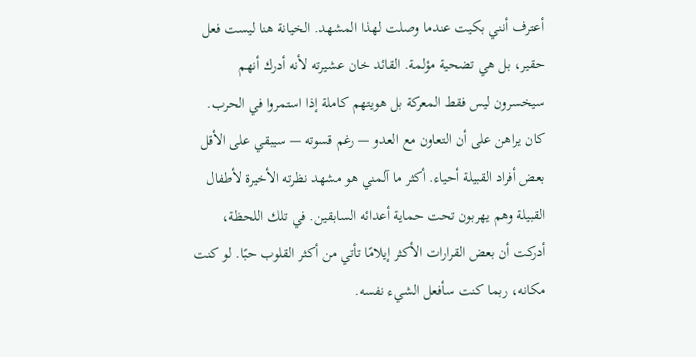أعترف أنني بكيت عندما وصلت لهذا المشهد. الخيانة هنا ليست فعل حقير، بل هي تضحية مؤلمة. القائد خان عشيرته لأنه أدرك أنهم سيخسرون ليس فقط المعركة بل هويتهم كاملة إذا استمروا في الحرب. كان يراهن على أن التعاون مع العدو — رغم قسوته — سيبقي على الأقل بعض أفراد القبيلة أحياء. أكثر ما آلمني هو مشهد نظرته الأخيرة لأطفال القبيلة وهم يهربون تحت حماية أعدائه السابقين. في تلك اللحظة، أدركت أن بعض القرارات الأكثر إيلامًا تأتي من أكثر القلوب حبًا. لو كنت مكانه، ربما كنت سأفعل الشيء نفسه.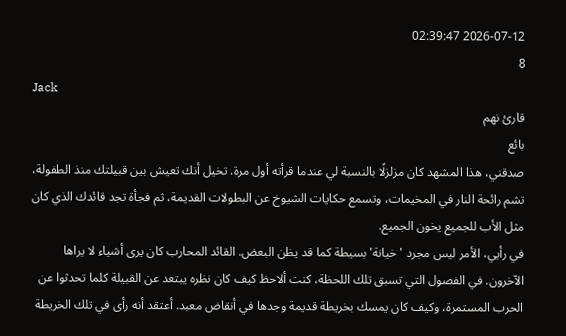2026-07-12 02:39:47
8
Jack
قارئ نهم
بائع
صدقني، هذا المشهد كان مزلزلًا بالنسبة لي عندما قرأته أول مرة. تخيل أنك تعيش بين قبيلتك منذ الطفولة، تشم رائحة النار في المخيمات، وتسمع حكايات الشيوخ عن البطولات القديمة، ثم فجأة تجد قائدك الذي كان مثل الأب للجميع يخون الجميع.
في رأيي، الأمر ليس مجرد 'خيانة' بسيطة كما قد يظن البعض. القائد المحارب كان يرى أشياء لا يراها الآخرون. في الفصول التي تسبق تلك اللحظة، كنت ألاحظ كيف كان نظره يبتعد عن القبيلة كلما تحدثوا عن الحرب المستمرة، وكيف كان يمسك بخريطة قديمة وجدها في أنقاض معبد. أعتقد أنه رأى في تلك الخريطة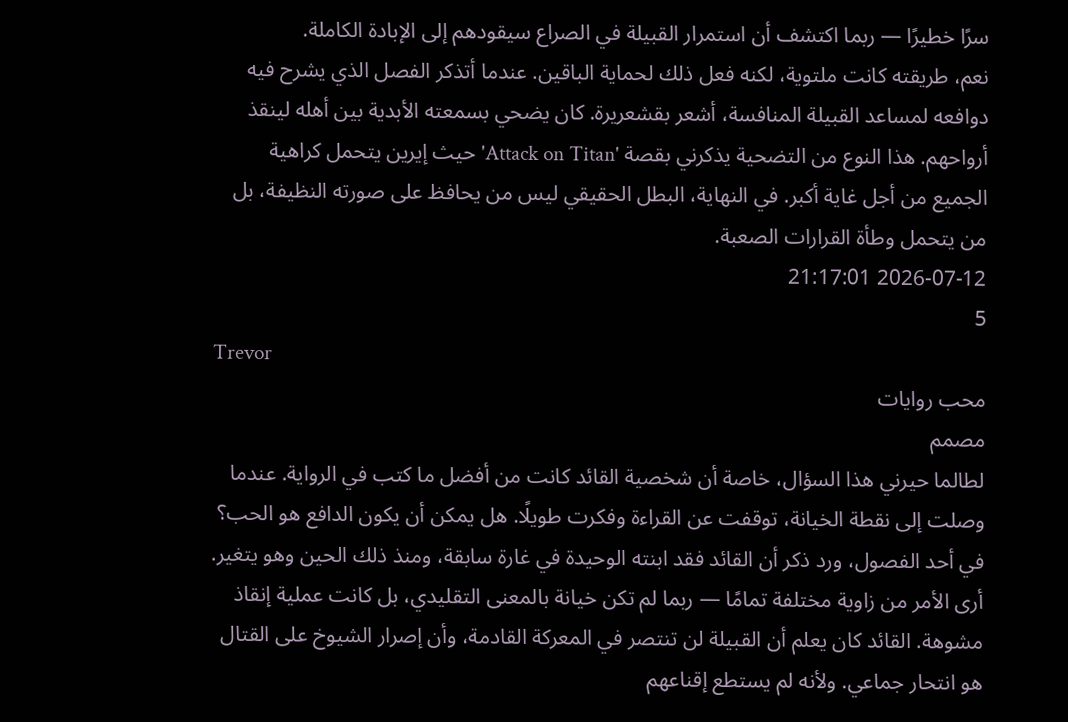سرًا خطيرًا — ربما اكتشف أن استمرار القبيلة في الصراع سيقودهم إلى الإبادة الكاملة.
نعم، طريقته كانت ملتوية، لكنه فعل ذلك لحماية الباقين. عندما أتذكر الفصل الذي يشرح فيه دوافعه لمساعد القبيلة المنافسة، أشعر بقشعريرة. كان يضحي بسمعته الأبدية بين أهله لينقذ أرواحهم. هذا النوع من التضحية يذكرني بقصة 'Attack on Titan' حيث إيرين يتحمل كراهية الجميع من أجل غاية أكبر. في النهاية، البطل الحقيقي ليس من يحافظ على صورته النظيفة، بل من يتحمل وطأة القرارات الصعبة.
2026-07-12 21:17:01
5
Trevor
محب روايات
مصمم
لطالما حيرني هذا السؤال، خاصة أن شخصية القائد كانت من أفضل ما كتب في الرواية. عندما وصلت إلى نقطة الخيانة، توقفت عن القراءة وفكرت طويلًا. هل يمكن أن يكون الدافع هو الحب؟ في أحد الفصول، ورد ذكر أن القائد فقد ابنته الوحيدة في غارة سابقة، ومنذ ذلك الحين وهو يتغير.
أرى الأمر من زاوية مختلفة تمامًا — ربما لم تكن خيانة بالمعنى التقليدي، بل كانت عملية إنقاذ مشوهة. القائد كان يعلم أن القبيلة لن تنتصر في المعركة القادمة، وأن إصرار الشيوخ على القتال هو انتحار جماعي. ولأنه لم يستطع إقناعهم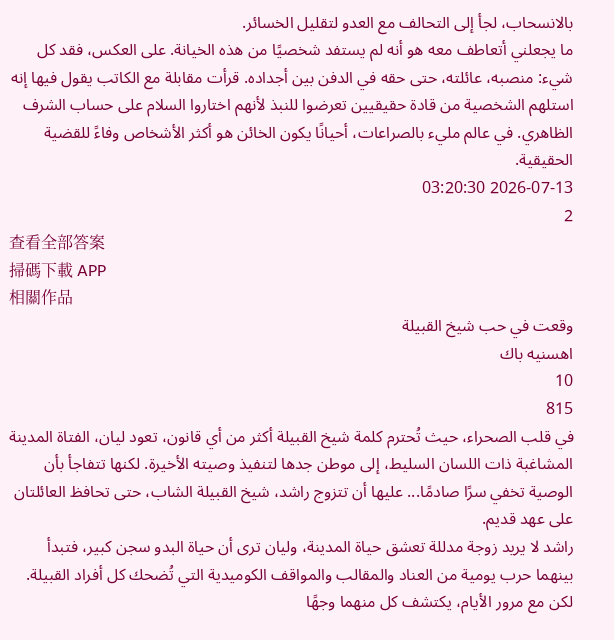بالانسحاب، لجأ إلى التحالف مع العدو لتقليل الخسائر.
ما يجعلني أتعاطف معه هو أنه لم يستفد شخصيًا من هذه الخيانة. على العكس، فقد كل شيء: منصبه، عائلته، حتى حقه في الدفن بين أجداده. قرأت مقابلة مع الكاتب يقول فيها إنه استلهم الشخصية من قادة حقيقيين تعرضوا للنبذ لأنهم اختاروا السلام على حساب الشرف الظاهري. في عالم مليء بالصراعات، أحيانًا يكون الخائن هو أكثر الأشخاص وفاءً للقضية الحقيقية.
2026-07-13 03:20:30
2
查看全部答案
掃碼下載 APP
相關作品
وقعت في حب شيخ القبيلة
اهسنيه باك
10
815
في قلب الصحراء، حيث تُحترم كلمة شيخ القبيلة أكثر من أي قانون، تعود ليان، الفتاة المدينة المشاغبة ذات اللسان السليط، إلى موطن جدها لتنفيذ وصيته الأخيرة. لكنها تتفاجأ بأن الوصية تخفي سرًا صادمًا... عليها أن تتزوج راشد، شيخ القبيلة الشاب، حتى تحافظ العائلتان على عهد قديم.
راشد لا يريد زوجة مدللة تعشق حياة المدينة، وليان ترى أن حياة البدو سجن كبير، فتبدأ بينهما حرب يومية من العناد والمقالب والمواقف الكوميدية التي تُضحك كل أفراد القبيلة.
لكن مع مرور الأيام، يكتشف كل منهما وجهًا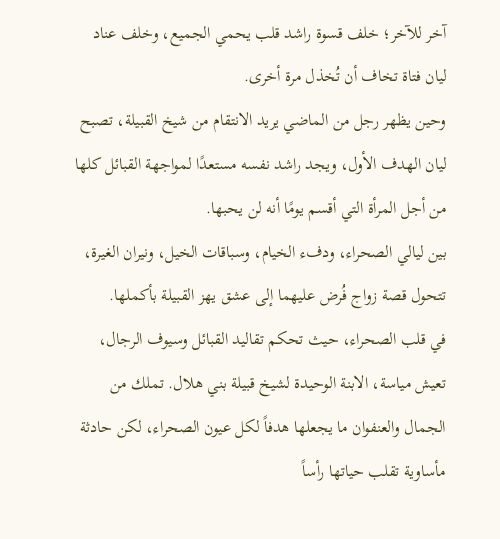آخر للآخر؛ خلف قسوة راشد قلب يحمي الجميع، وخلف عناد ليان فتاة تخاف أن تُخذل مرة أخرى.
وحين يظهر رجل من الماضي يريد الانتقام من شيخ القبيلة، تصبح ليان الهدف الأول، ويجد راشد نفسه مستعدًا لمواجهة القبائل كلها من أجل المرأة التي أقسم يومًا أنه لن يحبها.
بين ليالي الصحراء، ودفء الخيام، وسباقات الخيل، ونيران الغيرة، تتحول قصة زواج فُرض عليهما إلى عشق يهز القبيلة بأكملها.
في قلب الصحراء، حيث تحكم تقاليد القبائل وسيوف الرجال، تعيش مياسة، الابنة الوحيدة لشيخ قبيلة بني هلال. تملك من الجمال والعنفوان ما يجعلها هدفاً لكل عيون الصحراء، لكن حادثة مأساوية تقلب حياتها رأساً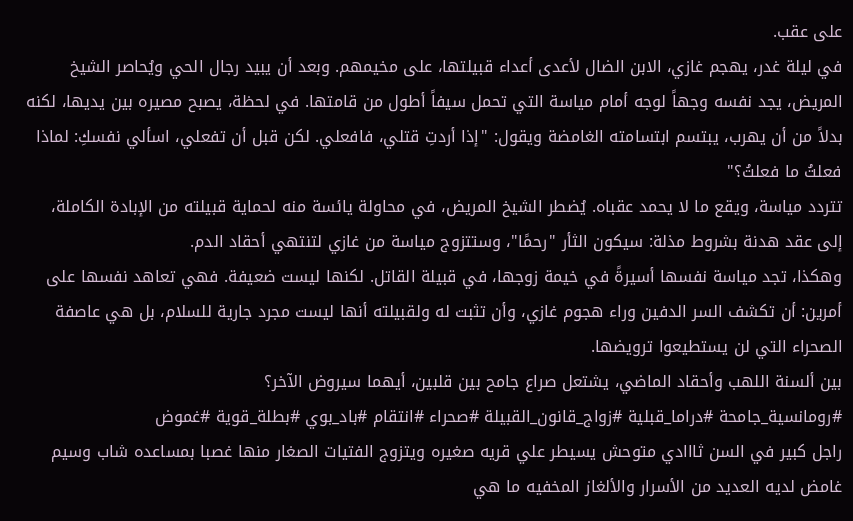على عقب.
في ليلة غدر، يهجم غازي، الابن الضال لأعدى أعداء قبيلتها، على مخيمهم. وبعد أن يبيد رجال الحي ويُحاصر الشيخ المريض، يجد نفسه وجهاً لوجه أمام مياسة التي تحمل سيفاً أطول من قامتها. في لحظة، يصبح مصيره بين يديها، لكنه بدلاً من أن يهرب، يبتسم ابتسامته الغامضة ويقول: "إذا أردتِ قتلي، فافعلي. لكن قبل أن تفعلي، اسألي نفسكِ: لماذا فعلتُ ما فعلتُ؟"
تتردد مياسة، ويقع ما لا يحمد عقباه. يُضطر الشيخ المريض، في محاولة يائسة منه لحماية قبيلته من الإبادة الكاملة، إلى عقد هدنة بشروط مذلة: سيكون الثأر "رحمًا"، وستتزوج مياسة من غازي لتنتهي أحقاد الدم.
وهكذا، تجد مياسة نفسها أسيرةً في خيمة زوجها، في قبيلة القاتل. لكنها ليست ضعيفة. فهي تعاهد نفسها على أمرين: أن تكشف السر الدفين وراء هجوم غازي، وأن تثبت له ولقبيلته أنها ليست مجرد جارية للسلام، بل هي عاصفة الصحراء التي لن يستطيعوا ترويضها.
بين ألسنة اللهب وأحقاد الماضي، يشتعل صراع جامح بين قلبين، أيهما سيروض الآخر؟
#رومانسية_جامحة #دراما_قبلية #زواج_قانون_القبيلة #صحراء #انتقام #باد_بوي #بطلة_قوية #غموض
راجل كبير في السن ثااادي متوحش يسيطر علي قريه صغيره ويتزوج الفتيات الصغار منها غصبا بمساعده شاب وسيم غامض لديه العديد من الأسرار والألغاز المخفيه ما هي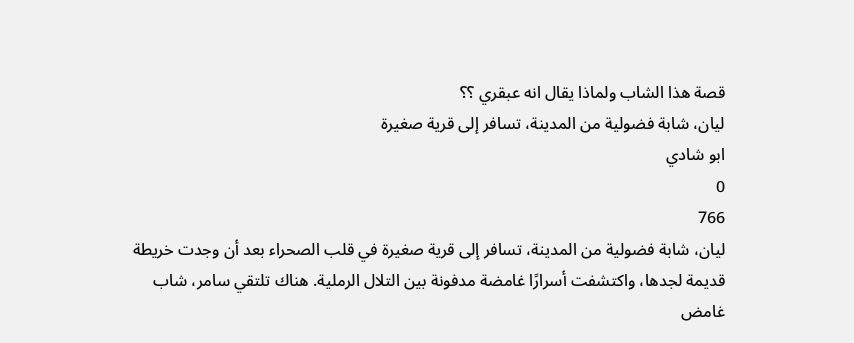قصة هذا الشاب ولماذا يقال انه عبقري ؟؟
ليان، شابة فضولية من المدينة، تسافر إلى قرية صغيرة
ابو شادي
0
766
ليان، شابة فضولية من المدينة، تسافر إلى قرية صغيرة في قلب الصحراء بعد أن وجدت خريطة قديمة لجدها، واكتشفت أسرارًا غامضة مدفونة بين التلال الرملية. هناك تلتقي سامر، شاب غامض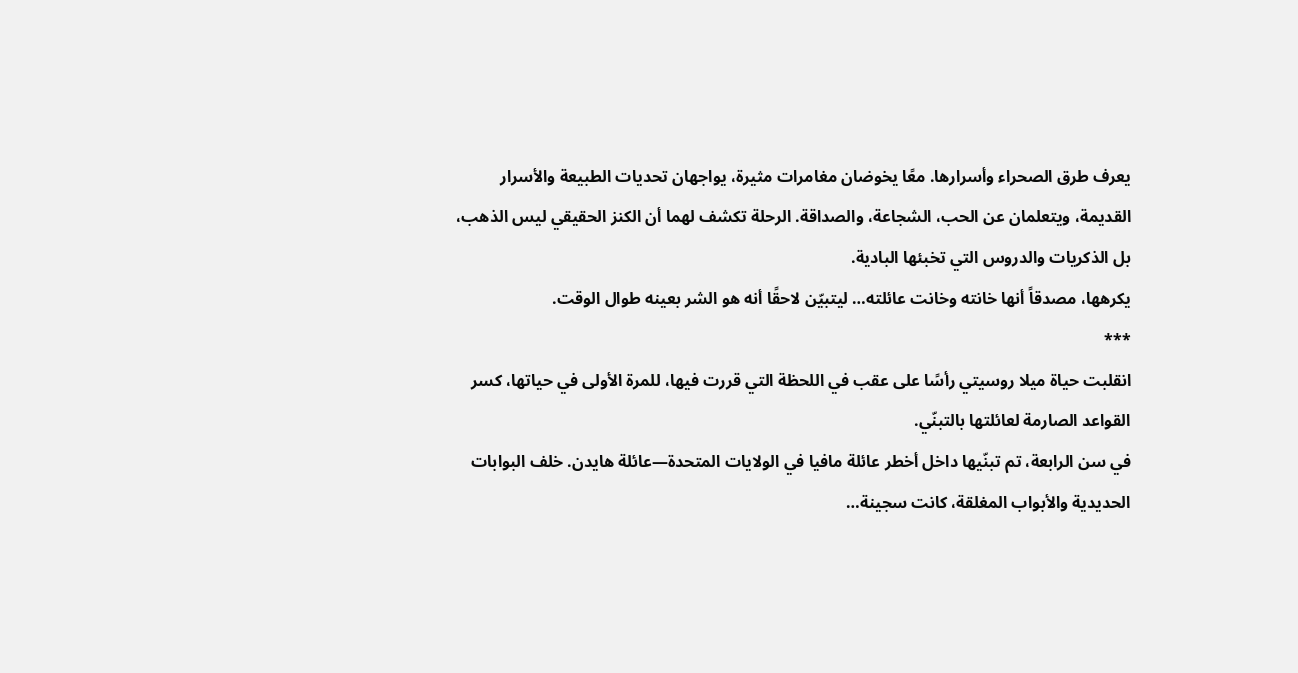يعرف طرق الصحراء وأسرارها. معًا يخوضان مغامرات مثيرة، يواجهان تحديات الطبيعة والأسرار القديمة، ويتعلمان عن الحب، الشجاعة، والصداقة. الرحلة تكشف لهما أن الكنز الحقيقي ليس الذهب، بل الذكريات والدروس التي تخبئها البادية.
يكرهها، مصدقاً أنها خانته وخانت عائلته… ليتبيّن لاحقًا أنه هو الشر بعينه طوال الوقت.
***
انقلبت حياة ميلا روسيتي رأسًا على عقب في اللحظة التي قررت فيها، للمرة الأولى في حياتها، كسر القواعد الصارمة لعائلتها بالتبنّي.
في سن الرابعة، تم تبنّيها داخل أخطر عائلة مافيا في الولايات المتحدة—عائلة هايدن. خلف البوابات الحديدية والأبواب المغلقة، كانت سجينة…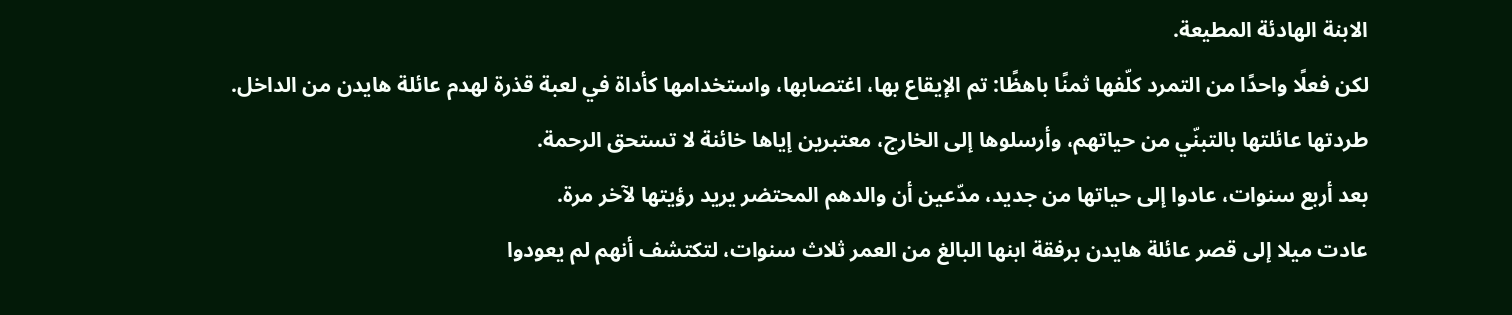الابنة الهادئة المطيعة.
لكن فعلًا واحدًا من التمرد كلّفها ثمنًا باهظًا: تم الإيقاع بها، اغتصابها، واستخدامها كأداة في لعبة قذرة لهدم عائلة هايدن من الداخل.
طردتها عائلتها بالتبنّي من حياتهم، وأرسلوها إلى الخارج، معتبرين إياها خائنة لا تستحق الرحمة.
بعد أربع سنوات، عادوا إلى حياتها من جديد، مدّعين أن والدهم المحتضر يريد رؤيتها لآخر مرة.
عادت ميلا إلى قصر عائلة هايدن برفقة ابنها البالغ من العمر ثلاث سنوات، لتكتشف أنهم لم يعودوا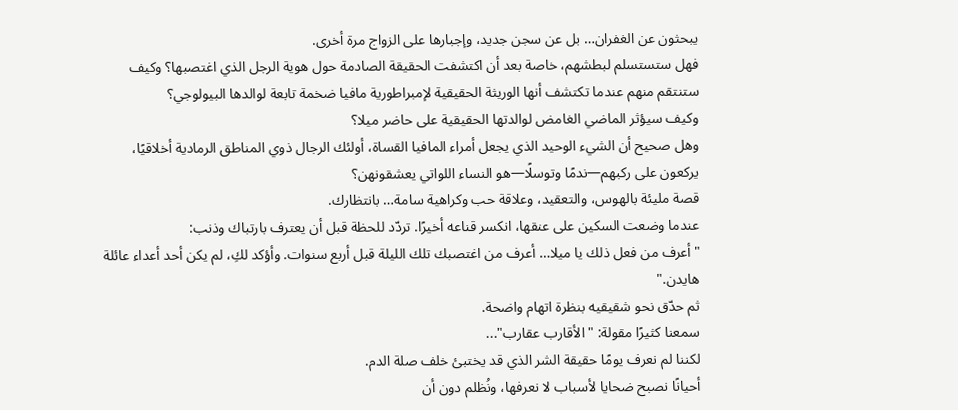يبحثون عن الغفران… بل عن سجن جديد، وإجبارها على الزواج مرة أخرى.
فهل ستستسلم لبطشهم، خاصة بعد أن اكتشفت الحقيقة الصادمة حول هوية الرجل الذي اغتصبها؟ وكيف ستنتقم منهم عندما تكتشف أنها الوريثة الحقيقية لإمبراطورية مافيا ضخمة تابعة لوالدها البيولوجي؟
وكيف سيؤثر الماضي الغامض لوالدتها الحقيقية على حاضر ميلا؟
وهل صحيح أن الشيء الوحيد الذي يجعل أمراء المافيا القساة، أولئك الرجال ذوي المناطق الرمادية أخلاقيًا، يركعون على ركبهم—ندمًا وتوسلًا—هو النساء اللواتي يعشقونهن؟
قصة مليئة بالهوس، والتعقيد، وعلاقة حب وكراهية سامة… بانتظارك.
عندما وضعت السكين على عنقها، انكسر قناعه أخيرًا. تردّد للحظة قبل أن يعترف بارتباك وذنب:
"أعرف من فعل ذلك يا ميلا… أعرف من اغتصبك تلك الليلة قبل أربع سنوات. وأؤكد لكِ، لم يكن أحد أعداء عائلة هايدن."
ثم حدّق نحو شقيقيه بنظرة اتهام واضحة.
سمعنا كثيرًا مقولة: "الأقارب عقارب"...
لكننا لم نعرف يومًا حقيقة الشر الذي قد يختبئ خلف صلة الدم.
أحيانًا نصبح ضحايا لأسباب لا نعرفها، ونُظلم دون أن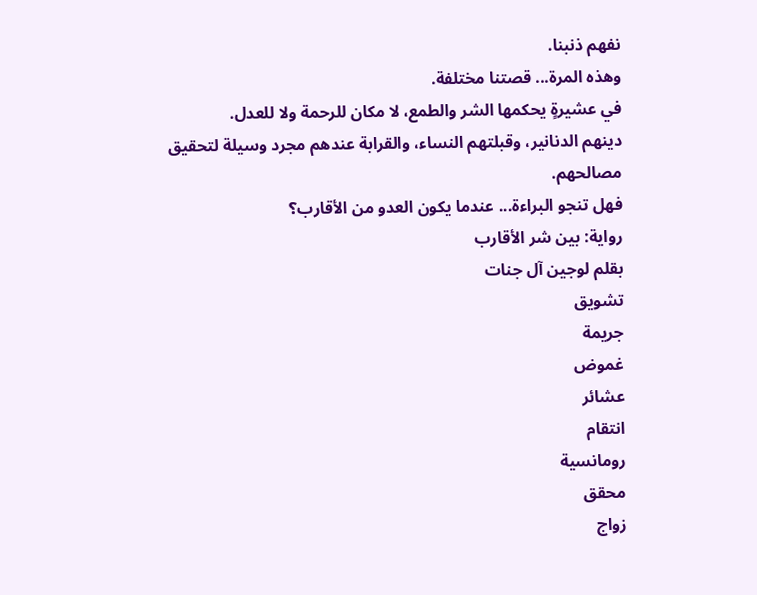نفهم ذنبنا.
وهذه المرة... قصتنا مختلفة.
في عشيرةٍ يحكمها الشر والطمع، لا مكان للرحمة ولا للعدل.
دينهم الدنانير، وقبلتهم النساء، والقرابة عندهم مجرد وسيلة لتحقيق مصالحهم.
فهل تنجو البراءة... عندما يكون العدو من الأقارب؟
رواية: بين شر الأقارب
بقلم لوجين آل جنات
تشويق
جريمة
غموض
عشائر
انتقام
رومانسية
محقق
زواج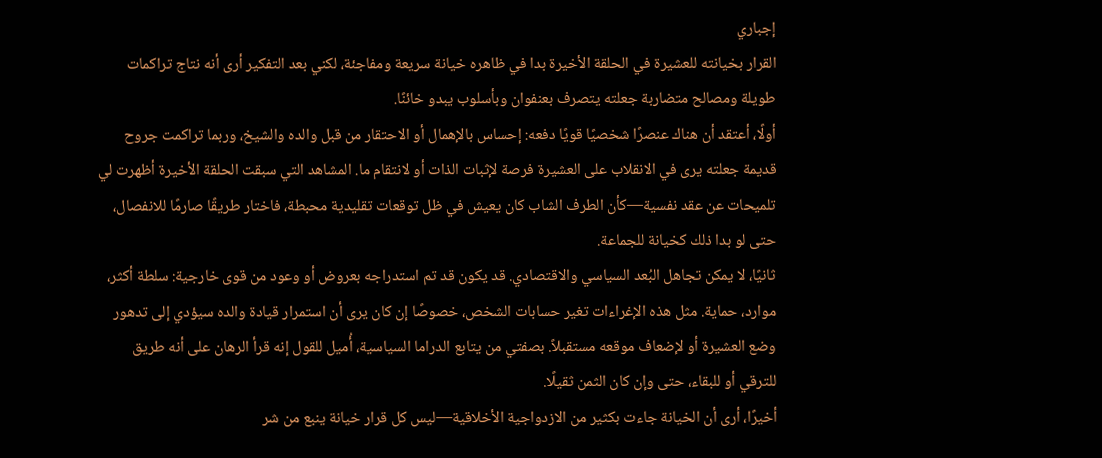إجباري
القرار بخيانته للعشيرة في الحلقة الأخيرة بدا في ظاهره خيانة سريعة ومفاجئة، لكني بعد التفكير أرى أنه نتاج تراكمات طويلة ومصالح متضاربة جعلته يتصرف بعنفوان وبأسلوب يبدو خائنًا.
أولًا، أعتقد أن هناك عنصرًا شخصيًا قويًا دفعه: إحساس بالإهمال أو الاحتقار من قبل والده والشيخ، وربما تراكمت جروح قديمة جعلته يرى في الانقلاب على العشيرة فرصة لإثبات الذات أو لانتقام ما. المشاهد التي سبقت الحلقة الأخيرة أظهرت لي تلميحات عن عقد نفسية—كأن الطرف الشاب كان يعيش في ظل توقعات تقليدية محبطة، فاختار طريقًا صارمًا للانفصال، حتى لو بدا ذلك كخيانة للجماعة.
ثانيًا، لا يمكن تجاهل البُعد السياسي والاقتصادي. قد يكون قد تم استدراجه بعروض أو وعود من قوى خارجية: سلطة أكثر، موارد، حماية. مثل هذه الإغراءات تغير حسابات الشخص، خصوصًا إن كان يرى أن استمرار قيادة والده سيؤدي إلى تدهور وضع العشيرة أو لإضعاف موقعه مستقبلاً. بصفتي من يتابع الدراما السياسية، أُميل للقول إنه قرأ الرهان على أنه طريق للترقي أو للبقاء، حتى وإن كان الثمن ثقيلًا.
أخيرًا، أرى أن الخيانة جاءت بكثير من الازدواجية الأخلاقية—ليس كل قرار خيانة ينبع من شر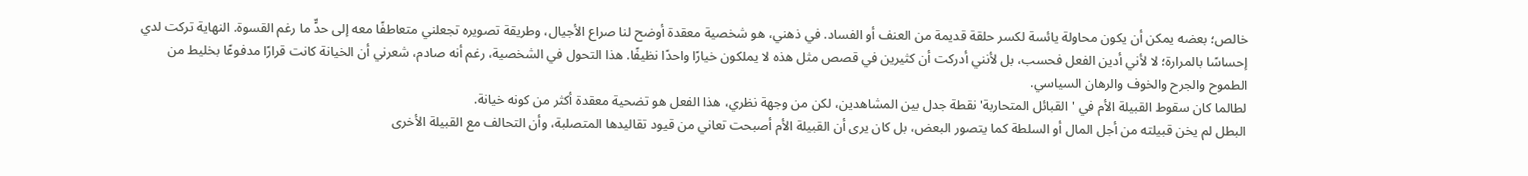خالص؛ بعضه يمكن أن يكون محاولة يائسة لكسر حلقة قديمة من العنف أو الفساد. في ذهني، هو شخصية معقدة أوضح لنا صراع الأجيال، وطريقة تصويره تجعلني متعاطفًا معه إلى حدٍّ ما رغم القسوة. النهاية تركت لدي إحساسًا بالمرارة؛ لا لأني أدين الفعل فحسب، بل لأنني أدركت أن كثيرين في قصص مثل هذه لا يملكون خيارًا واحدًا نظيفًا. هذا التحول في الشخصية، رغم أنه صادم، شعرني أن الخيانة كانت قرارًا مدفوعًا بخليط من الطموح والجرح والخوف والرهان السياسي.
لطالما كان سقوط القبيلة الأم في 'القبائل المتحاربة' نقطة جدل بين المشاهدين، لكن من وجهة نظري، هذا الفعل هو تضحية معقدة أكثر من كونه خيانة.
البطل لم يخن قبيلته من أجل المال أو السلطة كما يتصور البعض، بل كان يرى أن القبيلة الأم أصبحت تعاني من قيود تقاليدها المتصلبة، وأن التحالف مع القبيلة الأخرى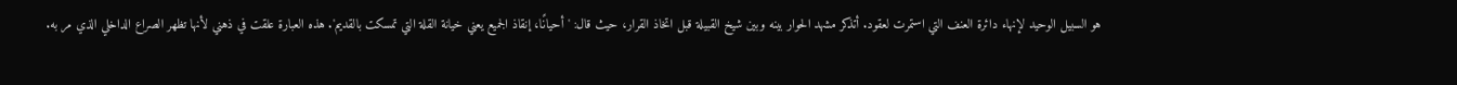هو السبيل الوحيد لإنهاء دائرة العنف التي استمرت لعقود. أتذكر مشهد الحوار بينه وبين شيخ القبيلة قبل اتخاذ القرار، حيث قال: 'أحيانًا، إنقاذ الجميع يعني خيانة القلة التي تمسكت بالقديم'. هذه العبارة علقت في ذهني لأنها تظهر الصراع الداخلي الذي مر به.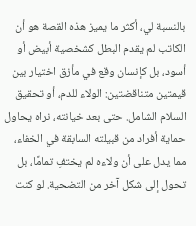بالنسبة لي، أكثر ما يميز هذه القصة هو أن الكاتب لم يقدم البطل كشخصية أبيض أو أسود، بل كإنسان وقع في مأزق اختيار بين قيمتين متناقضتين: الولاء للدم، أو تحقيق السلام الشامل. حتى بعد خيانته، نراه يحاول حماية أفراد من قبيلته السابقة في الخفاء، مما يدل على أن ولاءه لم يختفِ تمامًا، بل تحول إلى شكل آخر من التضحية. لو كنت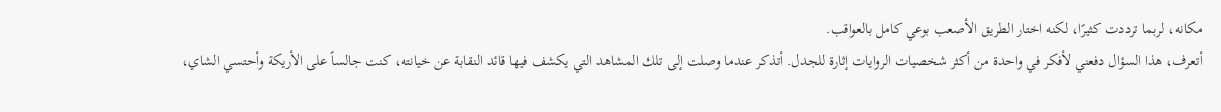مكانه، لربما ترددت كثيرًا، لكنه اختار الطريق الأصعب بوعي كامل بالعواقب.
أتعرف، هذا السؤال دفعني لأفكر في واحدة من أكثر شخصيات الروايات إثارة للجدل. أتذكر عندما وصلت إلى تلك المشاهد التي يكشف فيها قائد النقابة عن خيانته، كنت جالساً على الأريكة وأحتسي الشاي،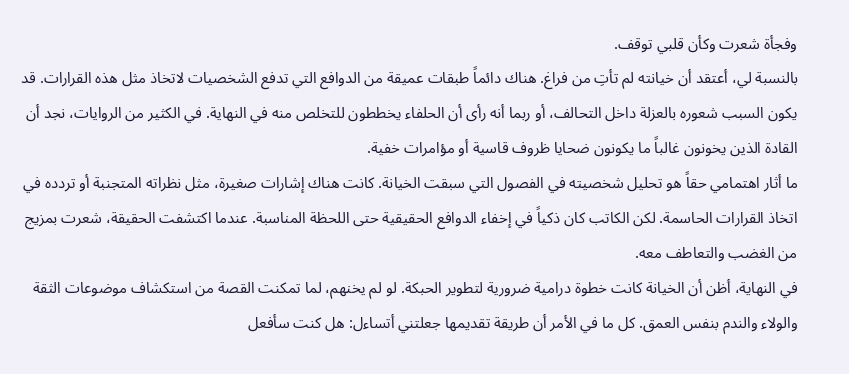وفجأة شعرت وكأن قلبي توقف.
بالنسبة لي، أعتقد أن خيانته لم تأتِ من فراغ. هناك دائماً طبقات عميقة من الدوافع التي تدفع الشخصيات لاتخاذ مثل هذه القرارات. قد يكون السبب شعوره بالعزلة داخل التحالف، أو ربما أنه رأى أن الحلفاء يخططون للتخلص منه في النهاية. في الكثير من الروايات، نجد أن القادة الذين يخونون غالباً ما يكونون ضحايا ظروف قاسية أو مؤامرات خفية.
ما أثار اهتمامي حقاً هو تحليل شخصيته في الفصول التي سبقت الخيانة. كانت هناك إشارات صغيرة، مثل نظراته المتجنبة أو تردده في اتخاذ القرارات الحاسمة. لكن الكاتب كان ذكياً في إخفاء الدوافع الحقيقية حتى اللحظة المناسبة. عندما اكتشفت الحقيقة، شعرت بمزيج من الغضب والتعاطف معه.
في النهاية، أظن أن الخيانة كانت خطوة درامية ضرورية لتطوير الحبكة. لو لم يخنهم، لما تمكنت القصة من استكشاف موضوعات الثقة والولاء والندم بنفس العمق. كل ما في الأمر أن طريقة تقديمها جعلتني أتساءل: هل كنت سأفعل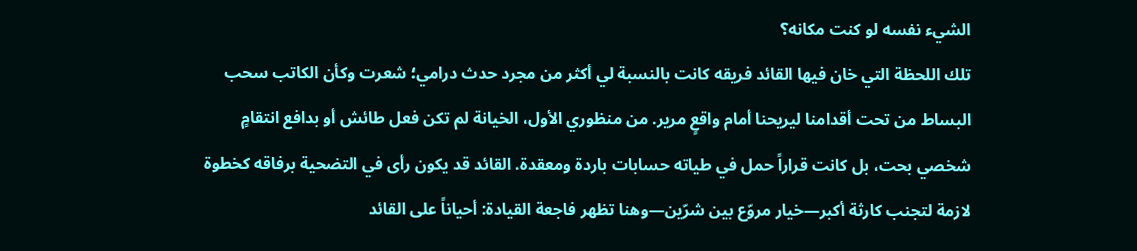الشيء نفسه لو كنت مكانه؟
تلك اللحظة التي خان فيها القائد فريقه كانت بالنسبة لي أكثر من مجرد حدث درامي؛ شعرت وكأن الكاتب سحب البساط من تحت أقدامنا ليريحنا أمام واقعٍ مرير. من منظوري الأول، الخيانة لم تكن فعل طائش أو بدافع انتقامٍ شخصي بحت، بل كانت قراراً حمل في طياته حسابات باردة ومعقدة. القائد قد يكون رأى في التضحية برفاقه كخطوة لازمة لتجنب كارثة أكبر—خيار مروّع بين شرّين—وهنا تظهر فاجعة القيادة: أحياناً على القائد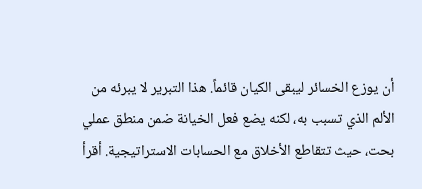أن يوزع الخسائر ليبقى الكيان قائماً. هذا التبرير لا يبرئه من الألم الذي تسبب به، لكنه يضع فعل الخيانة ضمن منطق عملي بحت، حيث تتقاطع الأخلاق مع الحسابات الاستراتيجية. أقرأ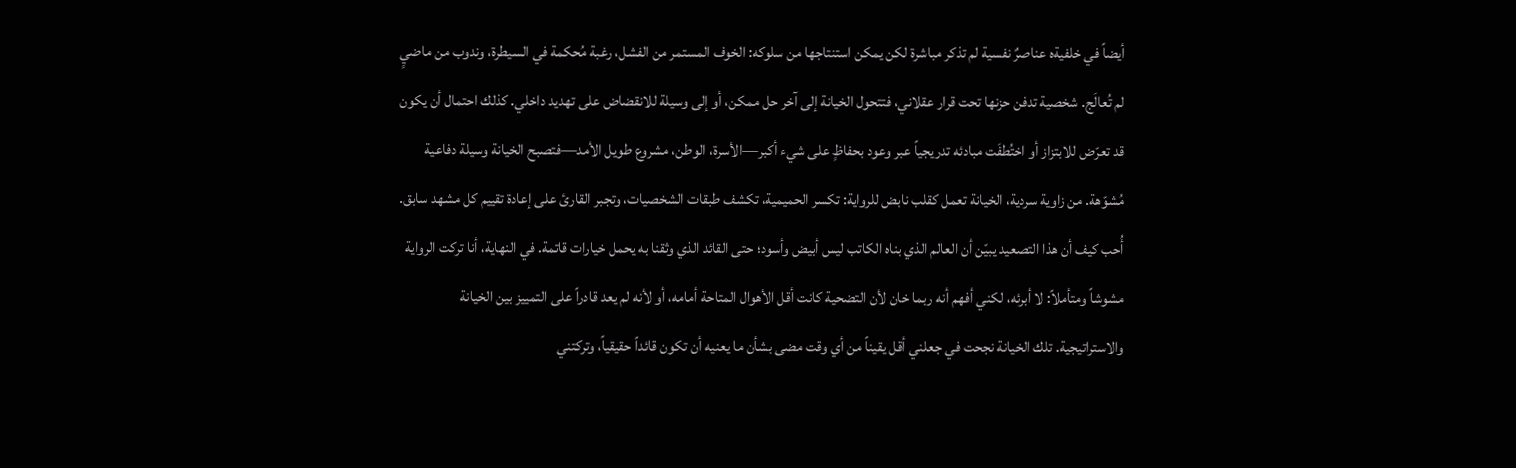أيضاً في خلفيةه عناصرٌ نفسية لم تذكر مباشرة لكن يمكن استنتاجها من سلوكه: الخوف المستمر من الفشل، رغبة مُحكمة في السيطرة، وندوب من ماضيٍ لم تُعالَج. شخصية تدفن حزنها تحت قرار عقلاني، فتتحول الخيانة إلى آخر حل ممکن، أو إلى وسيلة للانقضاض على تهديد داخلي. كذلك احتمال أن يكون قد تعرّض للابتزاز أو اختُطفَت مبادئه تدريجياً عبر وعود بحفاظٍ على شيء أكبر—الأسرة، الوطن، مشروع طويل الأمد—فتصبح الخيانة وسيلة دفاعية مُشوّهة. من زاوية سردية، الخيانة تعمل كقلب نابض للرواية: تكسر الحميمية، تكشف طبقات الشخصيات، وتجبر القارئ على إعادة تقييم كل مشهد سابق. أُحب كيف أن هذا التصعيد يبيّن أن العالم الذي بناه الكاتب ليس أبيض وأسود؛ حتى القائد الذي وثقنا به يحمل خيارات قاتمة. في النهاية، أنا تركت الرواية مشوشاً ومتأملاً: لا أبرئه، لكني أفهم أنه ربما خان لأن التضحية كانت أقل الأهوال المتاحة أمامه، أو لأنه لم يعد قادراً على التمييز بين الخيانة والاستراتيجية. تلك الخيانة نجحت في جعلني أقل يقيناً من أي وقت مضى بشأن ما يعنيه أن تكون قائداً حقيقياً، وتركتني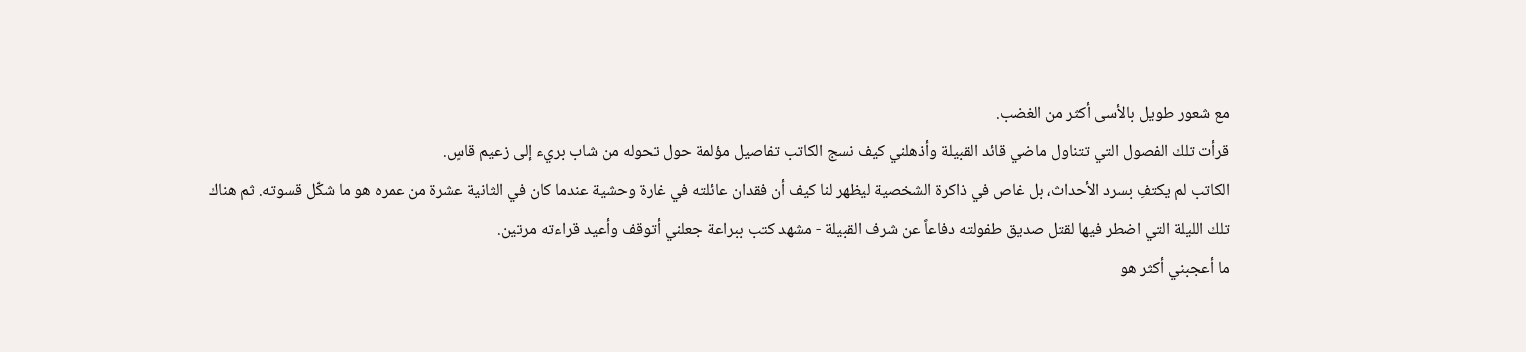مع شعور طويل بالأسى أكثر من الغضب.
قرأت تلك الفصول التي تتناول ماضي قائد القبيلة وأذهلني كيف نسج الكاتب تفاصيل مؤلمة حول تحوله من شاب بريء إلى زعيم قاسٍ.
الكاتب لم يكتفِ بسرد الأحداث، بل غاص في ذاكرة الشخصية ليظهر لنا كيف أن فقدان عائلته في غارة وحشية عندما كان في الثانية عشرة من عمره هو ما شكّل قسوته. ثم هناك تلك الليلة التي اضطر فيها لقتل صديق طفولته دفاعاً عن شرف القبيلة - مشهد كتب ببراعة جعلني أتوقف وأعيد قراءته مرتين.
ما أعجبني أكثر هو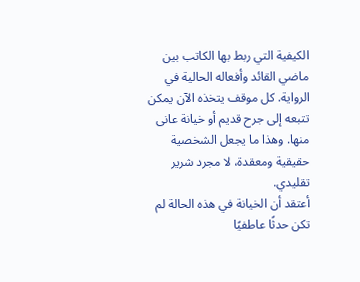الكيفية التي ربط بها الكاتب بين ماضي القائد وأفعاله الحالية في الرواية. كل موقف يتخذه الآن يمكن تتبعه إلى جرح قديم أو خيانة عانى منها. وهذا ما يجعل الشخصية حقيقية ومعقدة، لا مجرد شرير تقليدي.
أعتقد أن الخيانة في هذه الحالة لم تكن حدثًا عاطفيًا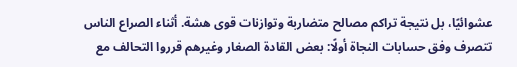عشوائيًا، بل نتيجة تراكم مصالح متضاربة وتوازنات قوى هشة. أثناء الصراع الناس تتصرف وفق حسابات النجاة أولًا: بعض القادة الصغار وغيرهم قرروا التحالف مع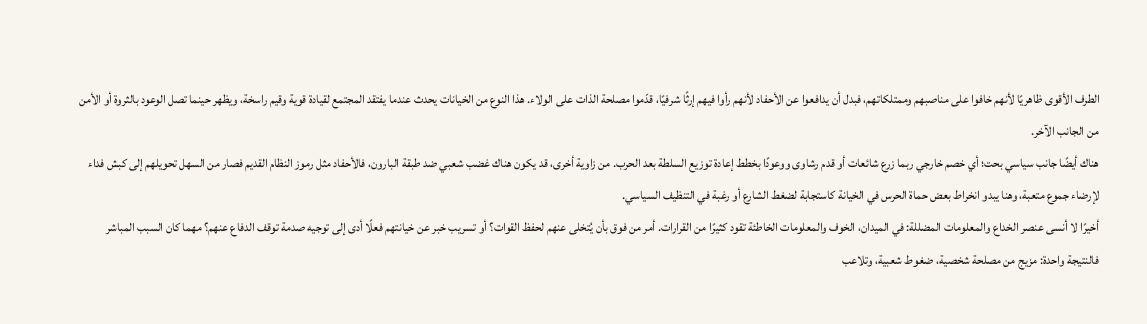الطرف الأقوى ظاهريًا لأنهم خافوا على مناصبهم وممتلكاتهم، فبدل أن يدافعوا عن الأحفاد لأنهم رأوا فيهم إرثًا شرفيًا، قدّموا مصلحة الذات على الولاء. هذا النوع من الخيانات يحدث عندما يفتقد المجتمع لقيادة قوية وقيم راسخة، ويظهر حينما تصل الوعود بالثروة أو الأمن من الجانب الآخر.
هناك أيضًا جانب سياسي بحت؛ أي خصم خارجي ربما زرع شائعات أو قدم رشاوى ووعودًا بخطط إعادة توزيع السلطة بعد الحرب. من زاوية أخرى، قد يكون هناك غضب شعبي ضد طبقة البارون، فالأحفاد مثل رموز النظام القديم فصار من السهل تحويلهم إلى كبش فداء لإرضاء جموع متعبة، وهنا يبدو انخراط بعض حماة الحرس في الخيانة كاستجابة لضغط الشارع أو رغبة في التنظيف السياسي.
أخيرًا لا أنسى عنصر الخداع والمعلومات المضللة: في الميدان، الخوف والمعلومات الخاطئة تقود كثيرًا من القرارات. أمر من فوق بأن يُتخلى عنهم لحفظ القوات؟ أو تسريب خبر عن خيانتهم فعلًا أدى إلى توجيه صدمة توقف الدفاع عنهم؟ مهما كان السبب المباشر فالنتيجة واحدة: مزيج من مصلحة شخصية، ضغوط شعبية، وتلاعب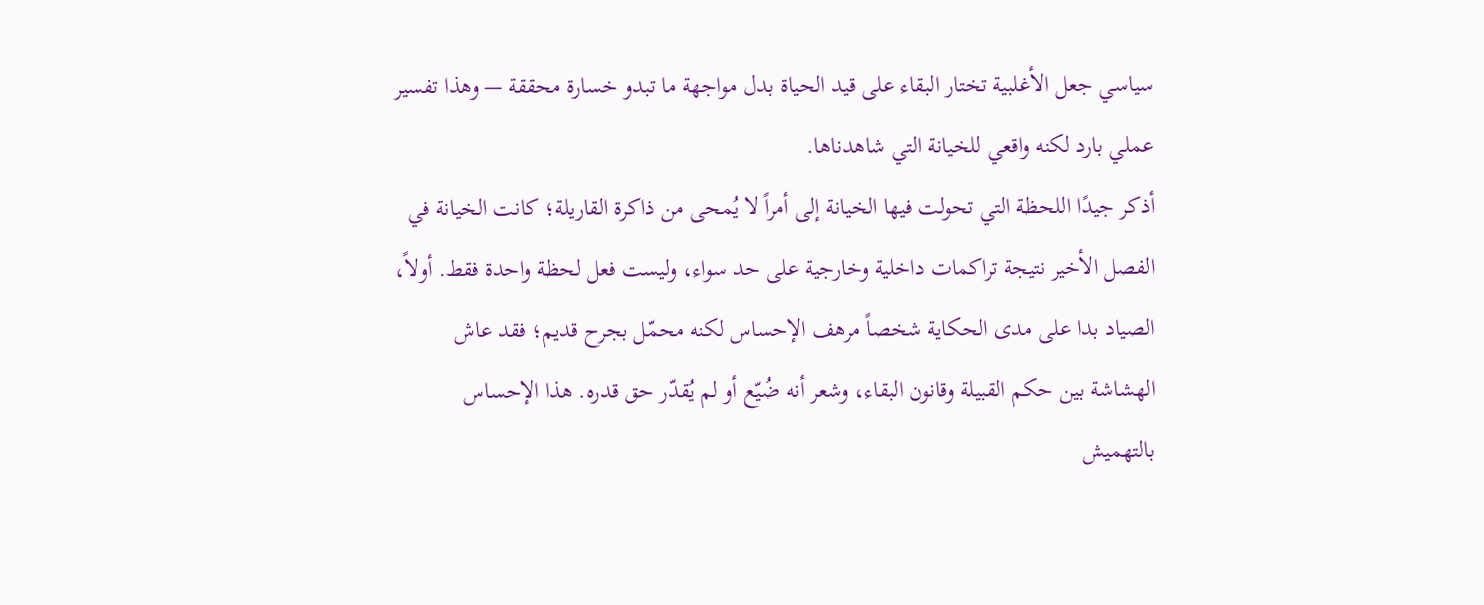سياسي جعل الأغلبية تختار البقاء على قيد الحياة بدل مواجهة ما تبدو خسارة محققة — وهذا تفسير عملي بارد لكنه واقعي للخيانة التي شاهدناها.
أذكر جيدًا اللحظة التي تحولت فيها الخيانة إلى أمراً لا يُمحى من ذاكرة القاريلة؛ كانت الخيانة في الفصل الأخير نتيجة تراكمات داخلية وخارجية على حد سواء، وليست فعل لحظة واحدة فقط. أولاً، الصياد بدا على مدى الحكاية شخصاً مرهف الإحساس لكنه محمّل بجرح قديم؛ فقد عاش الهشاشة بين حكم القبيلة وقانون البقاء، وشعر أنه ضُيّع أو لم يُقدّر حق قدره. هذا الإحساس بالتهميش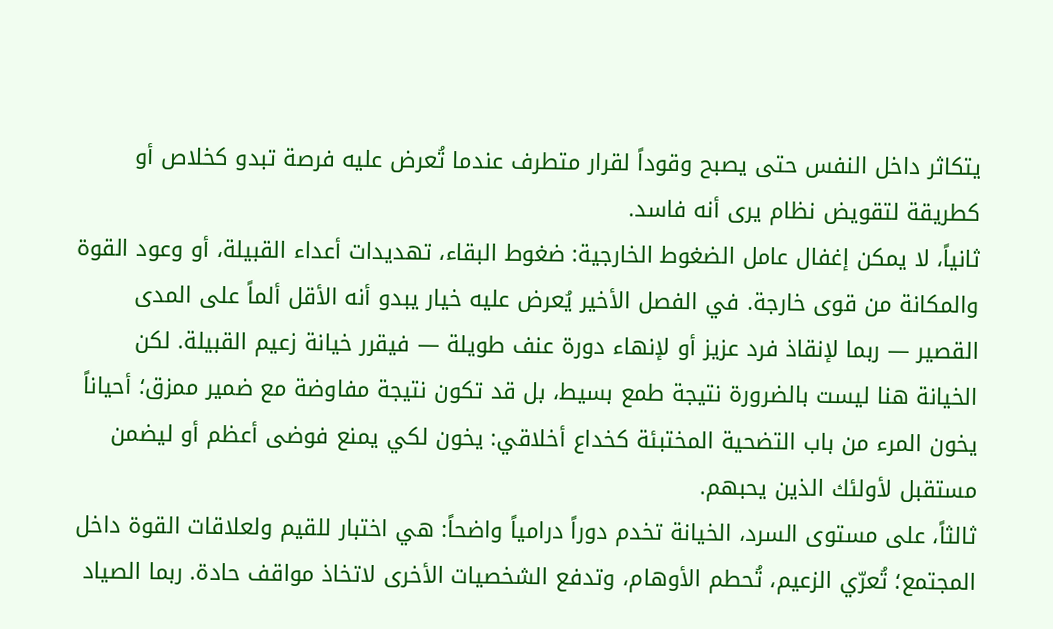يتكاثر داخل النفس حتى يصبح وقوداً لقرار متطرف عندما تُعرض عليه فرصة تبدو كخلاص أو كطريقة لتقويض نظام يرى أنه فاسد.
ثانياً، لا يمكن إغفال عامل الضغوط الخارجية: ضغوط البقاء، تهديدات أعداء القبيلة، أو وعود القوة والمكانة من قوى خارجة. في الفصل الأخير يُعرض عليه خيار يبدو أنه الأقل ألماً على المدى القصير — ربما لإنقاذ فرد عزيز أو لإنهاء دورة عنف طويلة — فيقرر خيانة زعيم القبيلة. لكن الخيانة هنا ليست بالضرورة نتيجة طمع بسيط، بل قد تكون نتيجة مفاوضة مع ضمير ممزق؛ أحياناً يخون المرء من باب التضحية المختبئة كخداع أخلاقي: يخون لكي يمنع فوضى أعظم أو ليضمن مستقبل لأولئك الذين يحبهم.
ثالثاً، على مستوى السرد، الخيانة تخدم دوراً درامياً واضحاً: هي اختبار للقيم ولعلاقات القوة داخل المجتمع؛ تُعرّي الزعيم، تُحطم الأوهام، وتدفع الشخصيات الأخرى لاتخاذ مواقف حادة. ربما الصياد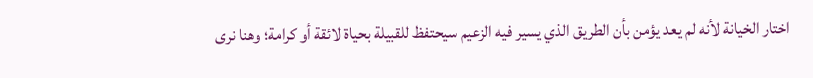اختار الخيانة لأنه لم يعد يؤمن بأن الطريق الذي يسير فيه الزعيم سيحتفظ للقبيلة بحياة لائقة أو كرامة؛ وهنا نرى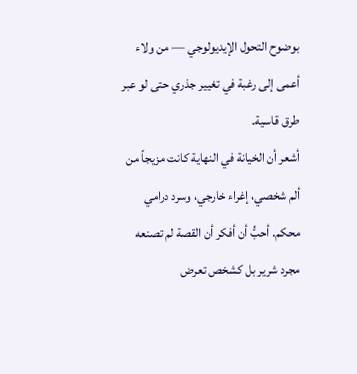بوضوح التحول الإيديولوجي — من ولاء أعمى إلى رغبة في تغيير جذري حتى لو عبر طرق قاسية.
أشعر أن الخيانة في النهاية كانت مزيجاً من ألم شخصي، إغراء خارجي، وسرد درامي محكم. أحبُّ أن أفكر أن القصة لم تصنعه مجرد شرير بل كشخص تعرض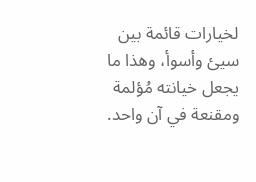لخيارات قائمة بين سيئ وأسوأ، وهذا ما يجعل خيانته مُؤلمة ومقنعة في آن واحد.